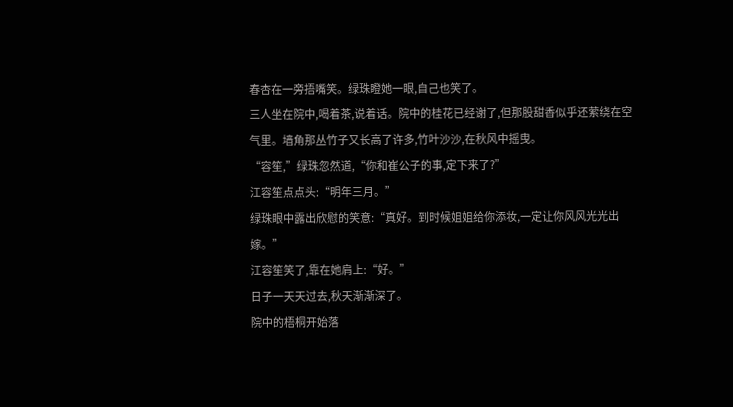春杏在一旁捂嘴笑。绿珠瞪她一眼,自己也笑了。
三人坐在院中,喝着茶,说着话。院中的桂花已经谢了,但那股甜香似乎还萦绕在空气里。墙角那丛竹子又长高了许多,竹叶沙沙,在秋风中摇曳。
“容笙,”绿珠忽然道,“你和崔公子的事,定下来了?”
江容笙点点头:“明年三月。”
绿珠眼中露出欣慰的笑意:“真好。到时候姐姐给你添妆,一定让你风风光光出嫁。”
江容笙笑了,靠在她肩上:“好。”
日子一天天过去,秋天渐渐深了。
院中的梧桐开始落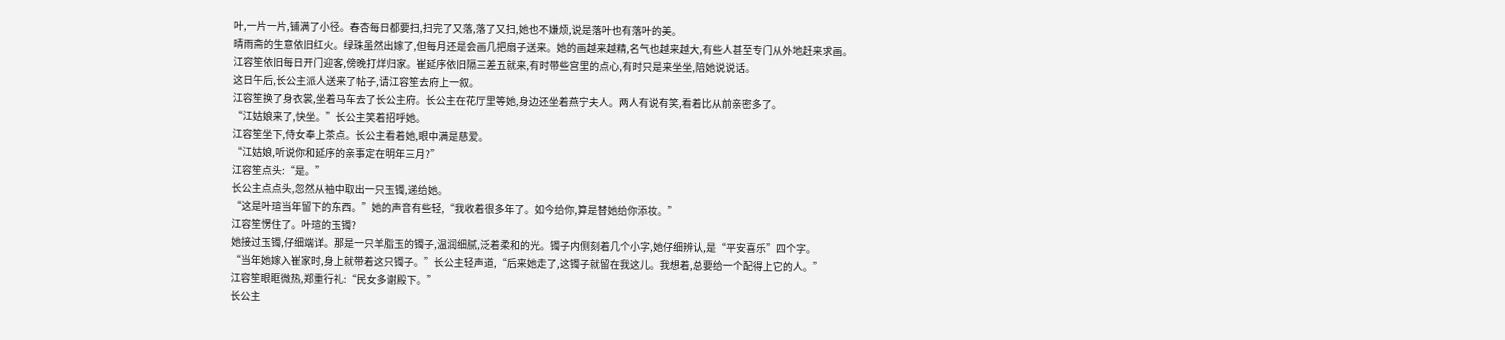叶,一片一片,铺满了小径。春杏每日都要扫,扫完了又落,落了又扫,她也不嫌烦,说是落叶也有落叶的美。
晴雨斋的生意依旧红火。绿珠虽然出嫁了,但每月还是会画几把扇子送来。她的画越来越精,名气也越来越大,有些人甚至专门从外地赶来求画。
江容笙依旧每日开门迎客,傍晚打烊归家。崔延序依旧隔三差五就来,有时带些宫里的点心,有时只是来坐坐,陪她说说话。
这日午后,长公主派人送来了帖子,请江容笙去府上一叙。
江容笙换了身衣裳,坐着马车去了长公主府。长公主在花厅里等她,身边还坐着燕宁夫人。两人有说有笑,看着比从前亲密多了。
“江姑娘来了,快坐。”长公主笑着招呼她。
江容笙坐下,侍女奉上茶点。长公主看着她,眼中满是慈爱。
“江姑娘,听说你和延序的亲事定在明年三月?”
江容笙点头:“是。”
长公主点点头,忽然从袖中取出一只玉镯,递给她。
“这是叶瑄当年留下的东西。”她的声音有些轻,“我收着很多年了。如今给你,算是替她给你添妆。”
江容笙愣住了。叶瑄的玉镯?
她接过玉镯,仔细端详。那是一只羊脂玉的镯子,温润细腻,泛着柔和的光。镯子内侧刻着几个小字,她仔细辨认,是“平安喜乐”四个字。
“当年她嫁入崔家时,身上就带着这只镯子。”长公主轻声道,“后来她走了,这镯子就留在我这儿。我想着,总要给一个配得上它的人。”
江容笙眼眶微热,郑重行礼:“民女多谢殿下。”
长公主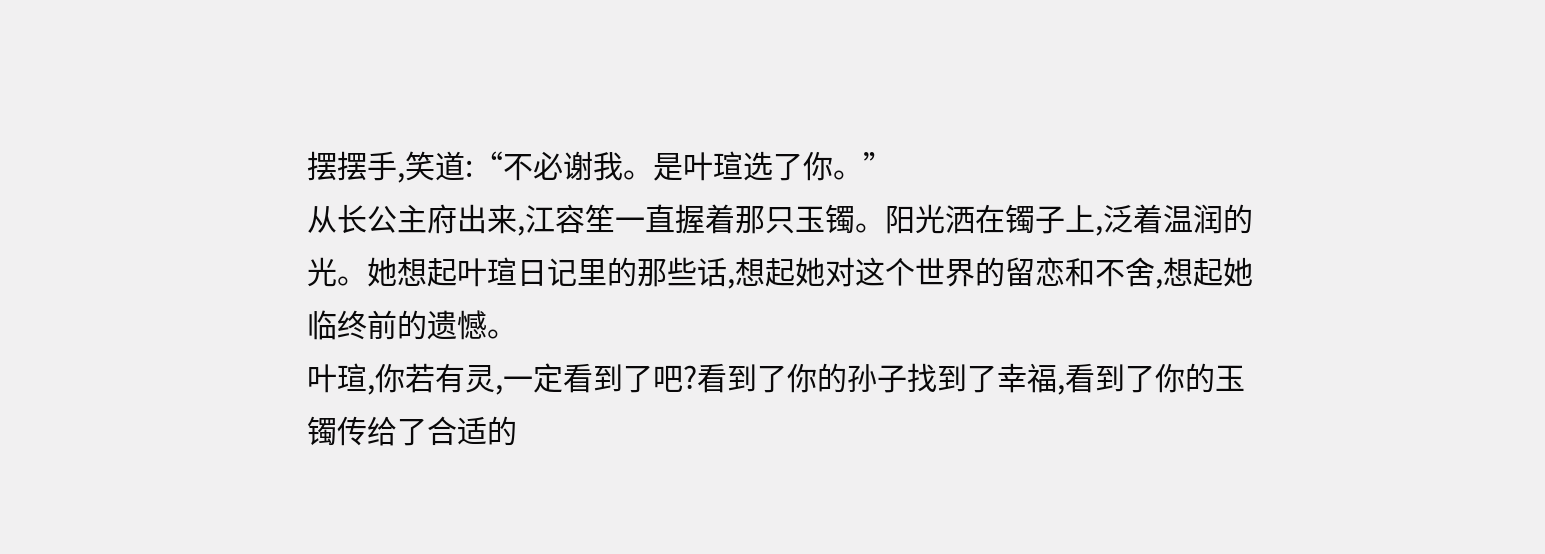摆摆手,笑道:“不必谢我。是叶瑄选了你。”
从长公主府出来,江容笙一直握着那只玉镯。阳光洒在镯子上,泛着温润的光。她想起叶瑄日记里的那些话,想起她对这个世界的留恋和不舍,想起她临终前的遗憾。
叶瑄,你若有灵,一定看到了吧?看到了你的孙子找到了幸福,看到了你的玉镯传给了合适的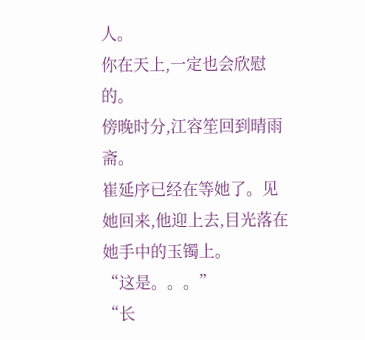人。
你在天上,一定也会欣慰的。
傍晚时分,江容笙回到晴雨斋。
崔延序已经在等她了。见她回来,他迎上去,目光落在她手中的玉镯上。
“这是。。。”
“长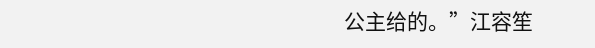公主给的。”江容笙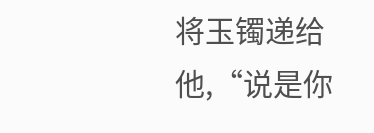将玉镯递给他,“说是你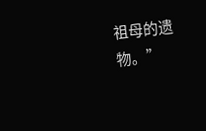祖母的遗物。”